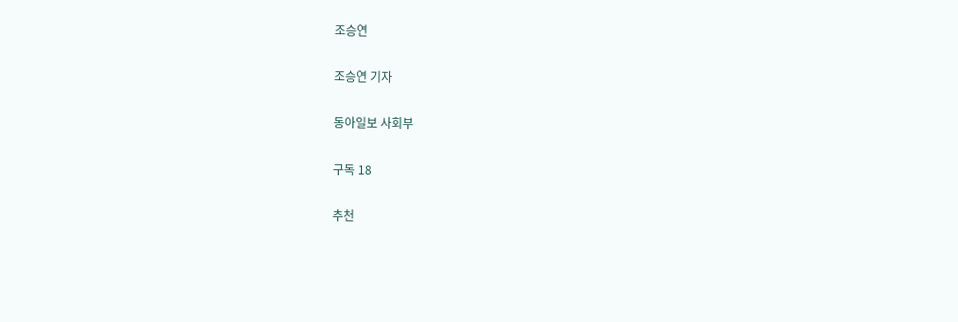조승연

조승연 기자

동아일보 사회부

구독 18

추천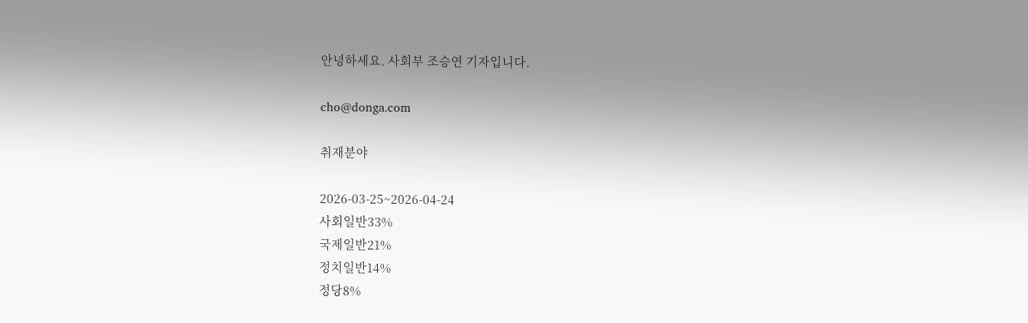안녕하세요. 사회부 조승연 기자입니다.

cho@donga.com

취재분야

2026-03-25~2026-04-24
사회일반33%
국제일반21%
정치일반14%
정당8%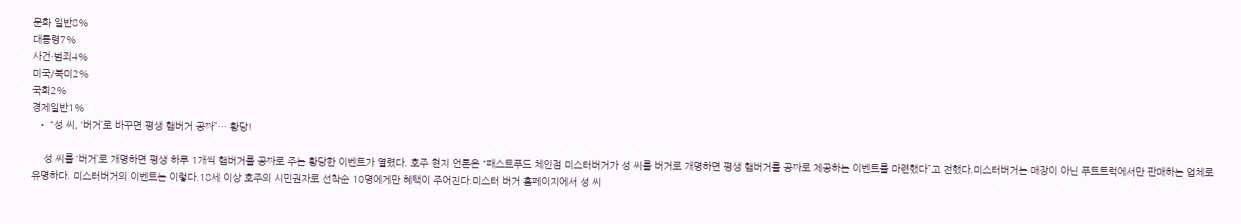문화 일반8%
대통령7%
사건·범죄4%
미국/북미2%
국회2%
경제일반1%
  • “성 씨, ‘버거’로 바꾸면 평생 햄버거 공짜”… 황당!

    성 씨를 ‘버거’로 개명하면 평생 하루 1개씩 햄버거를 공짜로 주는 황당한 이벤트가 열렸다. 호주 현지 언론은 “패스트푸드 체인점 미스터버거가 성 씨를 버거로 개명하면 평생 햄버거를 공짜로 제공하는 이벤트를 마련했다”고 전했다.미스터버거는 매장이 아닌 푸트트럭에서만 판매하는 업체로 유명하다. 미스터버거의 이벤트는 이렇다.18세 이상 호주의 시민권자로 선착순 10명에게만 혜택이 주어진다.미스터 버거 홈페이지에서 성 씨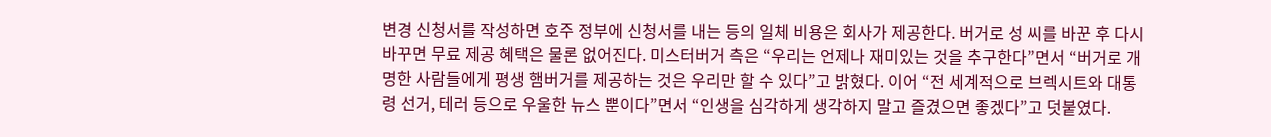변경 신청서를 작성하면 호주 정부에 신청서를 내는 등의 일체 비용은 회사가 제공한다. 버거로 성 씨를 바꾼 후 다시 바꾸면 무료 제공 혜택은 물론 없어진다. 미스터버거 측은 “우리는 언제나 재미있는 것을 추구한다”면서 “버거로 개명한 사람들에게 평생 햄버거를 제공하는 것은 우리만 할 수 있다”고 밝혔다. 이어 “전 세계적으로 브렉시트와 대통령 선거, 테러 등으로 우울한 뉴스 뿐이다”면서 “인생을 심각하게 생각하지 말고 즐겼으면 좋겠다”고 덧붙였다.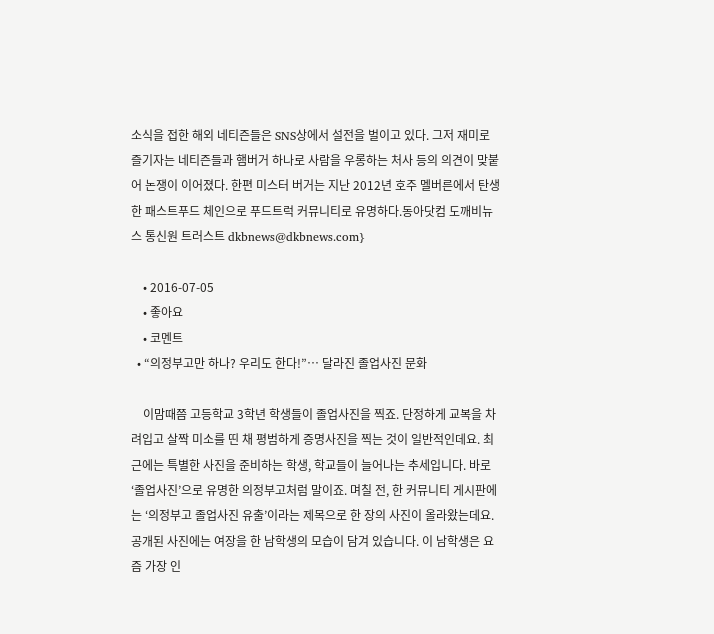소식을 접한 해외 네티즌들은 SNS상에서 설전을 벌이고 있다. 그저 재미로 즐기자는 네티즌들과 햄버거 하나로 사람을 우롱하는 처사 등의 의견이 맞붙어 논쟁이 이어졌다. 한편 미스터 버거는 지난 2012년 호주 멜버른에서 탄생한 패스트푸드 체인으로 푸드트럭 커뮤니티로 유명하다.동아닷컴 도깨비뉴스 통신원 트러스트 dkbnews@dkbnews.com}

    • 2016-07-05
    • 좋아요
    • 코멘트
  • “의정부고만 하나? 우리도 한다!”… 달라진 졸업사진 문화

    이맘때쯤 고등학교 3학년 학생들이 졸업사진을 찍죠. 단정하게 교복을 차려입고 살짝 미소를 띤 채 평범하게 증명사진을 찍는 것이 일반적인데요. 최근에는 특별한 사진을 준비하는 학생, 학교들이 늘어나는 추세입니다. 바로 ‘졸업사진’으로 유명한 의정부고처럼 말이죠. 며칠 전, 한 커뮤니티 게시판에는 ‘의정부고 졸업사진 유출’이라는 제목으로 한 장의 사진이 올라왔는데요.공개된 사진에는 여장을 한 남학생의 모습이 담겨 있습니다. 이 남학생은 요즘 가장 인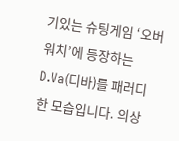기있는 슈팅게임 ‘오버워치’에 등장하는 D.Va(디바)를 패러디한 모습입니다. 의상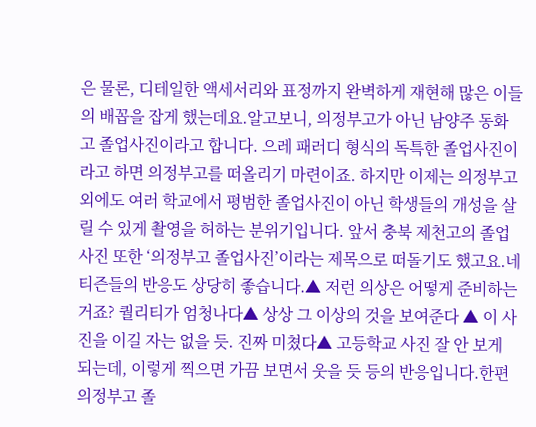은 물론, 디테일한 액세서리와 표정까지 완벽하게 재현해 많은 이들의 배꼽을 잡게 했는데요.알고보니, 의정부고가 아닌 남양주 동화고 졸업사진이라고 합니다. 으레 패러디 형식의 독특한 졸업사진이라고 하면 의정부고를 떠올리기 마련이죠. 하지만 이제는 의정부고 외에도 여러 학교에서 평범한 졸업사진이 아닌 학생들의 개성을 살릴 수 있게 촬영을 허하는 분위기입니다. 앞서 충북 제천고의 졸업사진 또한 ‘의정부고 졸업사진’이라는 제목으로 떠돌기도 했고요.네티즌들의 반응도 상당히 좋습니다.▲ 저런 의상은 어떻게 준비하는 거죠? 퀄리티가 엄청나다▲ 상상 그 이상의 것을 보여준다 ▲ 이 사진을 이길 자는 없을 듯. 진짜 미쳤다▲ 고등학교 사진 잘 안 보게 되는데, 이렇게 찍으면 가끔 보면서 웃을 듯 등의 반응입니다.한편 의정부고 졸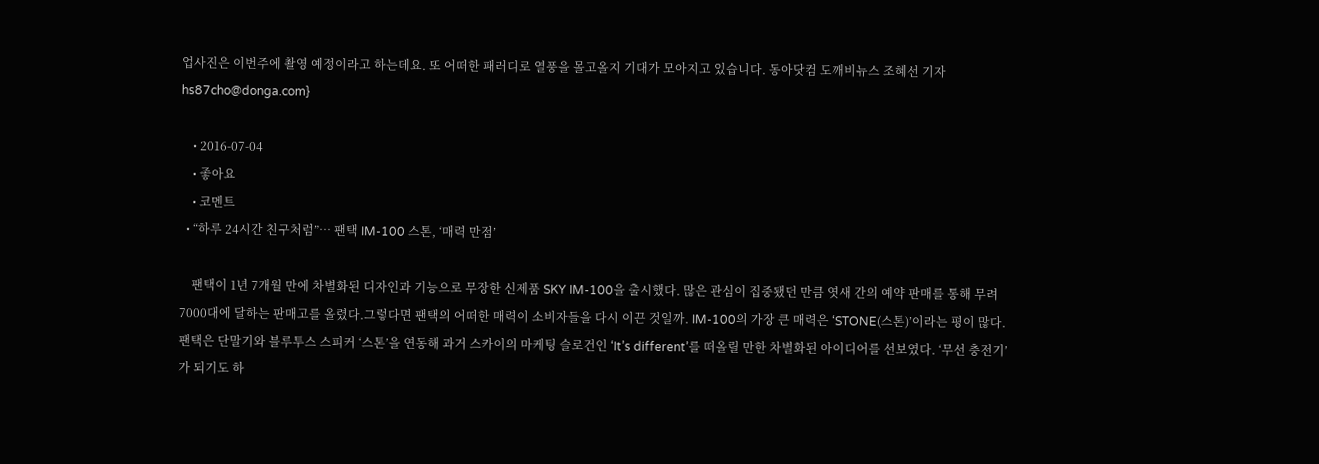업사진은 이번주에 촬영 예정이라고 하는데요. 또 어떠한 패러디로 열풍을 몰고올지 기대가 모아지고 있습니다. 동아닷컴 도깨비뉴스 조혜선 기자 hs87cho@donga.com}

    • 2016-07-04
    • 좋아요
    • 코멘트
  • “하루 24시간 친구처럼”… 팬택 IM-100 스톤, ‘매력 만점’

    팬택이 1년 7개월 만에 차별화된 디자인과 기능으로 무장한 신제품 SKY IM-100을 출시했다. 많은 관심이 집중됐던 만큼 엿새 간의 예약 판매를 통해 무려 7000대에 달하는 판매고를 올렸다.그렇다면 팬택의 어떠한 매력이 소비자들을 다시 이끈 것일까. IM-100의 가장 큰 매력은 ‘STONE(스톤)’이라는 평이 많다.팬택은 단말기와 블루투스 스피커 ‘스톤’을 연동해 과거 스카이의 마케팅 슬로건인 ‘It’s different’를 떠올릴 만한 차별화된 아이디어를 선보였다. ‘무선 충전기’가 되기도 하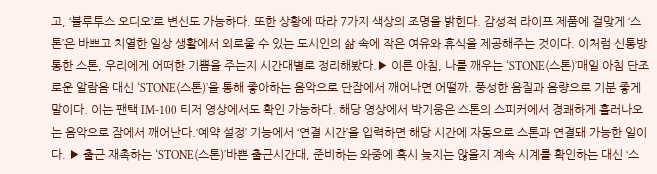고, ‘블루투스 오디오’로 변신도 가능하다. 또한 상황에 따라 7가지 색상의 조명을 밝힌다. 감성적 라이프 제품에 걸맞게 ‘스톤’은 바쁘고 치열한 일상 생활에서 외로울 수 있는 도시인의 삶 속에 작은 여유와 휴식을 제공해주는 것이다. 이처럼 신통방통한 스톤, 우리에게 어떠한 기쁨을 주는지 시간대별로 정리해봤다.▶ 이른 아침, 나를 깨우는 ‘STONE(스톤)’매일 아침 단조로운 알람음 대신 ‘STONE(스톤)’을 통해 좋아하는 음악으로 단잠에서 깨어나면 어떨까. 풍성한 음질과 음량으로 기분 좋게 말이다. 이는 팬택 IM-100 티저 영상에서도 확인 가능하다. 해당 영상에서 박기웅은 스톤의 스피커에서 경쾌하게 흘러나오는 음악으로 잠에서 깨어난다.‘예약 설정’ 기능에서 ‘연결 시간’을 입력하면 해당 시간에 자동으로 스톤과 연결돼 가능한 일이다. ▶ 출근 재촉하는 ‘STONE(스톤)’바쁜 출근시간대, 준비하는 와중에 혹시 늦지는 않을지 계속 시계를 확인하는 대신 ‘스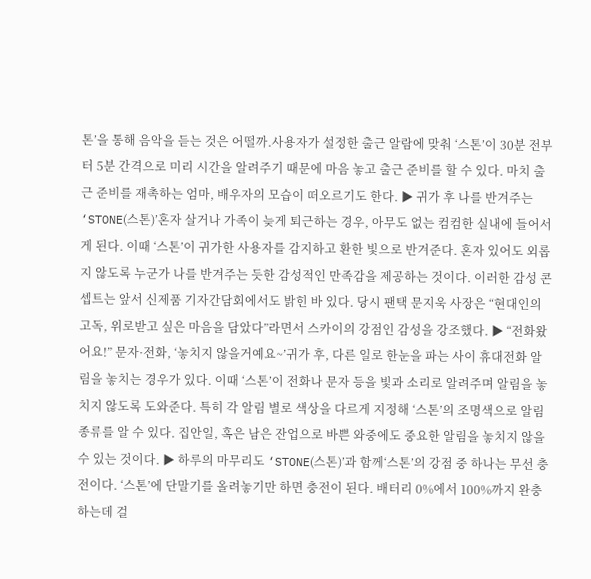톤’을 통해 음악을 듣는 것은 어떨까.사용자가 설정한 출근 알람에 맞춰 ‘스톤’이 30분 전부터 5분 간격으로 미리 시간을 알려주기 때문에 마음 놓고 출근 준비를 할 수 있다. 마치 출근 준비를 재촉하는 엄마, 배우자의 모습이 떠오르기도 한다. ▶ 귀가 후 나를 반겨주는 ‘STONE(스톤)’혼자 살거나 가족이 늦게 퇴근하는 경우, 아무도 없는 컴컴한 실내에 들어서게 된다. 이때 ‘스톤’이 귀가한 사용자를 감지하고 환한 빛으로 반겨준다. 혼자 있어도 외롭지 않도록 누군가 나를 반겨주는 듯한 감성적인 만족감을 제공하는 것이다. 이러한 감성 콘셉트는 앞서 신제품 기자간담회에서도 밝힌 바 있다. 당시 팬택 문지욱 사장은 “현대인의 고독, 위로받고 싶은 마음을 담았다”라면서 스카이의 강점인 감성을 강조했다. ▶ “전화왔어요!” 문자·전화, ‘놓치지 않을거예요~’귀가 후, 다른 일로 한눈을 파는 사이 휴대전화 알림을 놓치는 경우가 있다. 이때 ‘스톤’이 전화나 문자 등을 빛과 소리로 알려주며 알림을 놓치지 않도록 도와준다. 특히 각 알림 별로 색상을 다르게 지정해 ‘스톤’의 조명색으로 알림 종류를 알 수 있다. 집안일, 혹은 남은 잔업으로 바쁜 와중에도 중요한 알림을 놓치지 않을 수 있는 것이다. ▶ 하루의 마무리도 ‘STONE(스톤)’과 함께‘스톤’의 강점 중 하나는 무선 충전이다. ‘스톤’에 단말기를 올려놓기만 하면 충전이 된다. 배터리 0%에서 100%까지 완충하는데 걸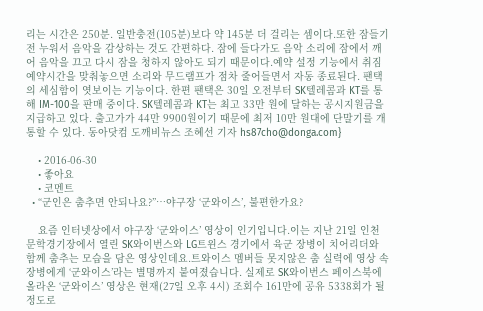리는 시간은 250분. 일반충전(105분)보다 약 145분 더 걸리는 셈이다.또한 잠들기 전 누워서 음악을 감상하는 것도 간편하다. 잠에 들다가도 음악 소리에 잠에서 깨어 음악을 끄고 다시 잠을 청하지 않아도 되기 때문이다.예약 설정 기능에서 취짐 예약시간을 맞춰놓으면 소리와 무드램프가 점차 줄어들면서 자동 종료된다. 팬택의 세심함이 엿보이는 기능이다. 한편 팬택은 30일 오전부터 SK텔레콤과 KT를 통해 IM-100을 판매 중이다. SK텔레콤과 KT는 최고 33만 원에 달하는 공시지원금을 지급하고 있다. 출고가가 44만 9900원이기 때문에 최저 10만 원대에 단말기를 개통할 수 있다. 동아닷컴 도깨비뉴스 조혜선 기자 hs87cho@donga.com}

    • 2016-06-30
    • 좋아요
    • 코멘트
  • “군인은 춤추면 안되나요?”…야구장 ‘군와이스’, 불편한가요?

    요즘 인터넷상에서 야구장 ‘군와이스’ 영상이 인기입니다.이는 지난 21일 인천 문학경기장에서 열린 SK와이번스와 LG트윈스 경기에서 육군 장병이 치어리더와 함께 춤추는 모습을 담은 영상인데요.트와이스 멤버들 못지않은 춤 실력에 영상 속 장병에게 ‘군와이스’라는 별명까지 붙여졌습니다. 실제로 SK와이번스 페이스북에 올라온 ‘군와이스’ 영상은 현재(27일 오후 4시) 조회수 161만에 공유 5338회가 될 정도로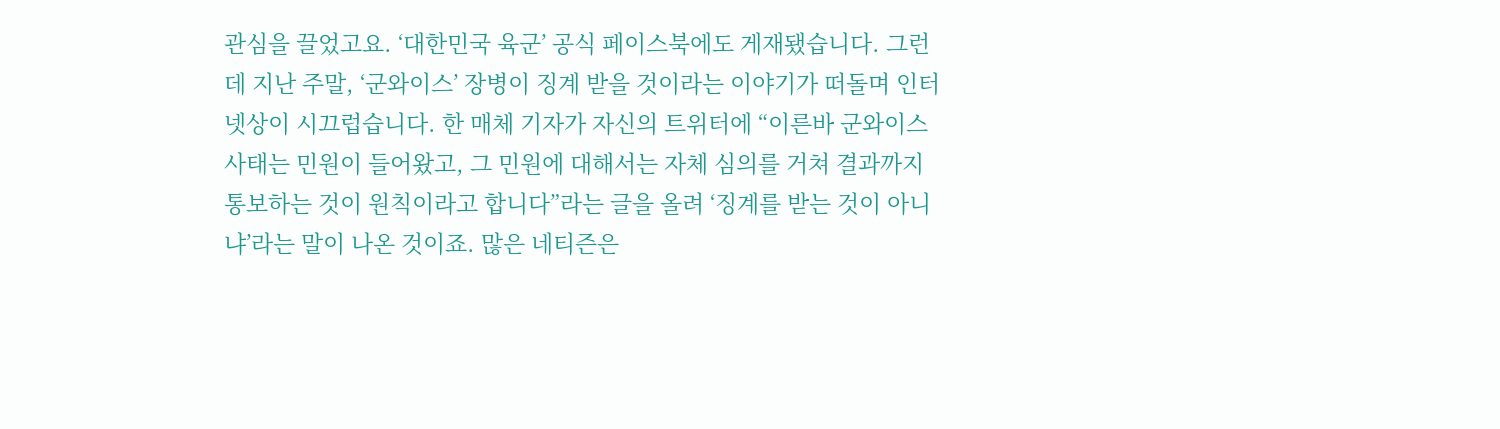관심을 끌었고요. ‘대한민국 육군’ 공식 페이스북에도 게재됐습니다. 그런데 지난 주말, ‘군와이스’ 장병이 징계 받을 것이라는 이야기가 떠돌며 인터넷상이 시끄럽습니다. 한 매체 기자가 자신의 트위터에 “이른바 군와이스 사태는 민원이 들어왔고, 그 민원에 대해서는 자체 심의를 거쳐 결과까지 통보하는 것이 원칙이라고 합니다”라는 글을 올려 ‘징계를 받는 것이 아니냐’라는 말이 나온 것이죠. 많은 네티즌은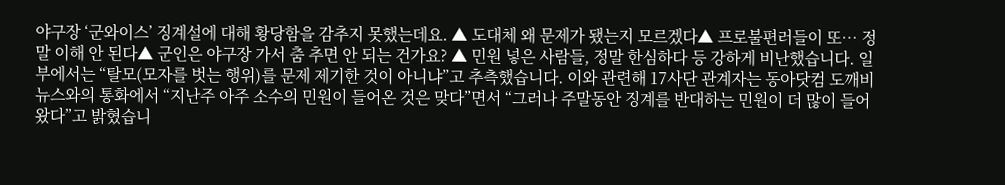야구장 ‘군와이스’ 징계설에 대해 황당함을 감추지 못했는데요. ▲ 도대체 왜 문제가 됐는지 모르겠다▲ 프로불편러들이 또… 정말 이해 안 된다▲ 군인은 야구장 가서 춤 추면 안 되는 건가요? ▲ 민원 넣은 사람들, 정말 한심하다 등 강하게 비난했습니다. 일부에서는 “탈모(모자를 벗는 행위)를 문제 제기한 것이 아니냐”고 추측했습니다. 이와 관련해 17사단 관계자는 동아닷컴 도깨비뉴스와의 통화에서 “지난주 아주 소수의 민원이 들어온 것은 맞다”면서 “그러나 주말동안 징계를 반대하는 민원이 더 많이 들어왔다”고 밝혔습니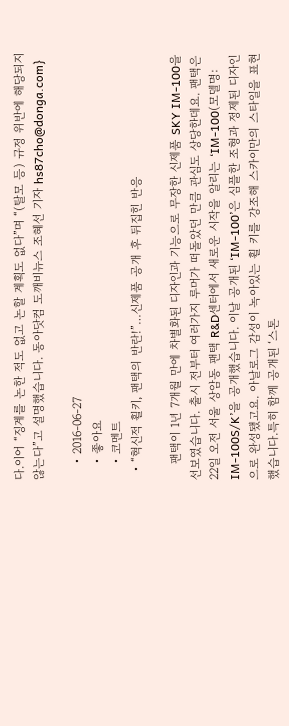다.이어 “징계를 논한 적도 없고 논할 계획도 없다”며 “(탈모 등) 규정 위반에 해당되지 않는다”고 설명했습니다. 동아닷컴 도깨비뉴스 조혜선 기자 hs87cho@donga.com}

    • 2016-06-27
    • 좋아요
    • 코멘트
  • “혁신적 휠키, 팬택의 반란!”…신제품 공개 후 뒤집힌 반응

    팬택이 1년 7개월 만에 차별화된 디자인과 기능으로 무장한 신제품 SKY IM-100을 선보였습니다. 출시 전부터 여러가지 루머가 떠돌았던 만큼 관심도 상당한데요. 팬택은 22일 오전 서울 상암동 팬택 R&D센터에서 새로운 시작을 알리는 ‘IM-100(모델명: IM-100S/K’을 공개했습니다. 이날 공개된 ‘IM-100’은 심플한 조형과 정제된 디자인으로 완성됐고요. 아날로그 감성이 녹아있는 휠 키를 강조해 스카이만의 스타일을 표현했습니다.특히 함께 공개된 ‘스톤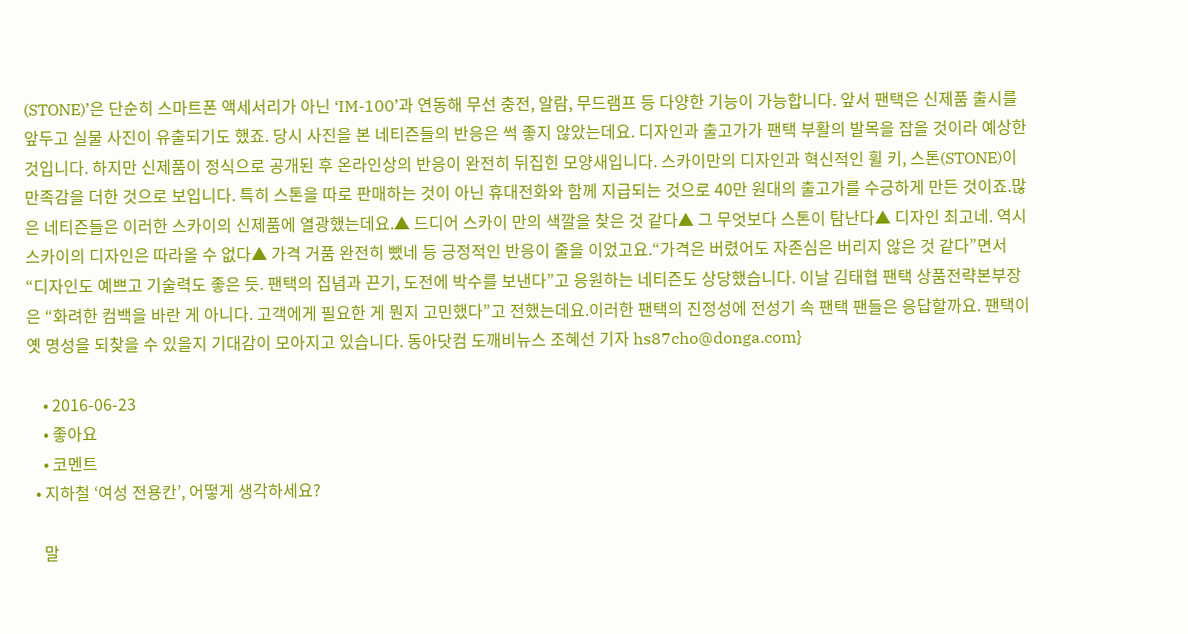(STONE)’은 단순히 스마트폰 액세서리가 아닌 ‘IM-100’과 연동해 무선 충전, 알람, 무드램프 등 다양한 기능이 가능합니다. 앞서 팬택은 신제품 출시를 앞두고 실물 사진이 유출되기도 했죠. 당시 사진을 본 네티즌들의 반응은 썩 좋지 않았는데요. 디자인과 출고가가 팬택 부활의 발목을 잡을 것이라 예상한 것입니다. 하지만 신제품이 정식으로 공개된 후 온라인상의 반응이 완전히 뒤집힌 모양새입니다. 스카이만의 디자인과 혁신적인 휠 키, 스톤(STONE)이 만족감을 더한 것으로 보입니다. 특히 스톤을 따로 판매하는 것이 아닌 휴대전화와 함께 지급되는 것으로 40만 원대의 출고가를 수긍하게 만든 것이죠.많은 네티즌들은 이러한 스카이의 신제품에 열광했는데요.▲ 드디어 스카이 만의 색깔을 찾은 것 같다▲ 그 무엇보다 스톤이 탐난다▲ 디자인 최고네. 역시 스카이의 디자인은 따라올 수 없다▲ 가격 거품 완전히 뺐네 등 긍정적인 반응이 줄을 이었고요.“가격은 버렸어도 자존심은 버리지 않은 것 같다”면서 “디자인도 예쁘고 기술력도 좋은 듯. 팬택의 집념과 끈기, 도전에 박수를 보낸다”고 응원하는 네티즌도 상당했습니다. 이날 김태협 팬택 상품전략본부장은 “화려한 컴백을 바란 게 아니다. 고객에게 필요한 게 뭔지 고민했다”고 전했는데요.이러한 팬택의 진정성에 전성기 속 팬택 팬들은 응답할까요. 팬택이 옛 명성을 되찾을 수 있을지 기대감이 모아지고 있습니다. 동아닷컴 도깨비뉴스 조혜선 기자 hs87cho@donga.com}

    • 2016-06-23
    • 좋아요
    • 코멘트
  • 지하철 ‘여성 전용칸’, 어떻게 생각하세요?

    말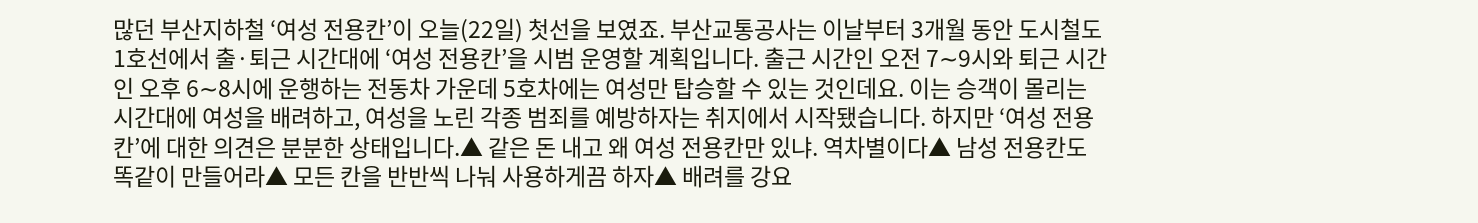많던 부산지하철 ‘여성 전용칸’이 오늘(22일) 첫선을 보였죠. 부산교통공사는 이날부터 3개월 동안 도시철도 1호선에서 출·퇴근 시간대에 ‘여성 전용칸’을 시범 운영할 계획입니다. 출근 시간인 오전 7∼9시와 퇴근 시간인 오후 6∼8시에 운행하는 전동차 가운데 5호차에는 여성만 탑승할 수 있는 것인데요. 이는 승객이 몰리는 시간대에 여성을 배려하고, 여성을 노린 각종 범죄를 예방하자는 취지에서 시작됐습니다. 하지만 ‘여성 전용칸’에 대한 의견은 분분한 상태입니다.▲ 같은 돈 내고 왜 여성 전용칸만 있냐. 역차별이다▲ 남성 전용칸도 똑같이 만들어라▲ 모든 칸을 반반씩 나눠 사용하게끔 하자▲ 배려를 강요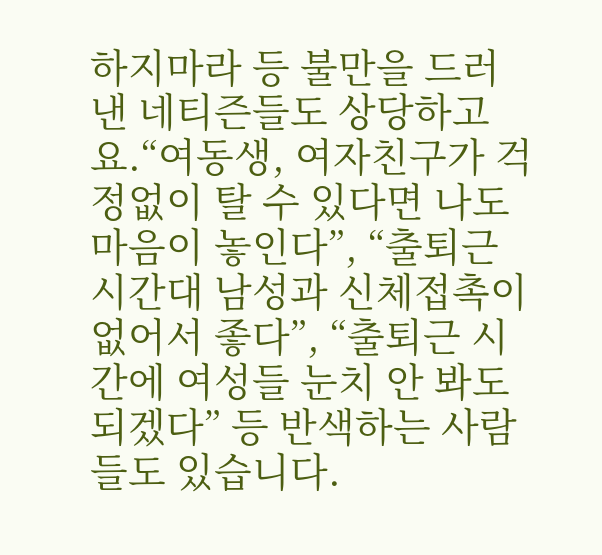하지마라 등 불만을 드러낸 네티즌들도 상당하고요.“여동생, 여자친구가 걱정없이 탈 수 있다면 나도 마음이 놓인다”, “출퇴근 시간대 남성과 신체접촉이 없어서 좋다”, “출퇴근 시간에 여성들 눈치 안 봐도 되겠다” 등 반색하는 사람들도 있습니다.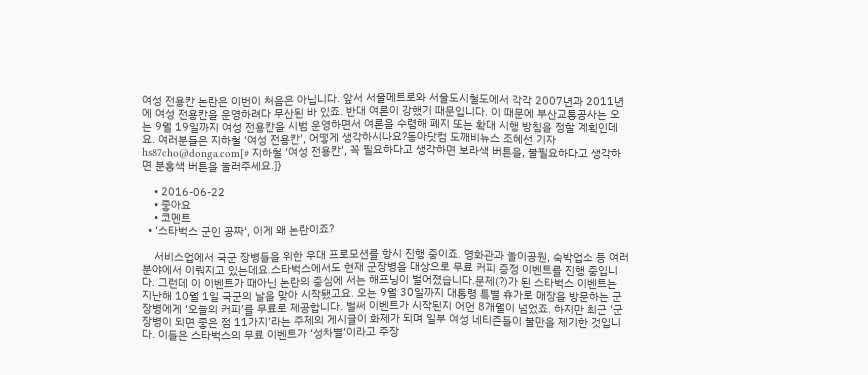여성 전용칸 논란은 이번이 처음은 아닙니다. 앞서 서울메트로와 서울도시철도에서 각각 2007년과 2011년에 여성 전용칸을 운영하려다 무산된 바 있죠. 반대 여론이 강했기 때문입니다. 이 때문에 부산교통공사는 오는 9월 19일까지 여성 전용칸을 시범 운영하면서 여론을 수렴해 폐지 또는 확대 시행 방침을 정할 계획인데요. 여러분들은 지하철 ‘여성 전용칸’, 어떻게 생각하시나요?동아닷컴 도깨비뉴스 조혜선 기자 hs87cho@donga.com[# 지하철 ‘여성 전용칸’, 꼭 필요하다고 생각하면 보라색 버튼을, 불필요하다고 생각하면 분홍색 버튼을 눌러주세요.]}

    • 2016-06-22
    • 좋아요
    • 코멘트
  • ‘스타벅스 군인 공짜’, 이게 왜 논란이죠?

    서비스업에서 국군 장병들을 위한 우대 프로모션를 항시 진행 중이죠. 영화관과 놀이공원, 숙박업소 등 여러 분야에서 이뤄지고 있는데요.스타벅스에서도 현재 군장병을 대상으로 무료 커피 증정 이벤트를 진행 중입니다. 그런데 이 이벤트가 때아닌 논란의 중심에 서는 해프닝이 벌어졌습니다.문제(?)가 된 스타벅스 이벤트는 지난해 10월 1일 국군의 날을 맞아 시작됐고요. 오는 9월 30일까지 대통령 특별 휴가로 매장을 방문하는 군장병에게 ‘오늘의 커피’를 무료로 제공합니다. 벌써 이벤트가 시작된지 어언 8개월이 넘었죠. 하지만 최근 ‘군장병이 되면 좋은 점 11가지’라는 주제의 게시글이 화제가 되며 일부 여성 네티즌들이 불만을 제기한 것입니다. 이들은 스타벅스의 무료 이벤트가 ‘성차별’이라고 주장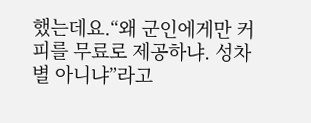했는데요.“왜 군인에게만 커피를 무료로 제공하냐. 성차별 아니냐”라고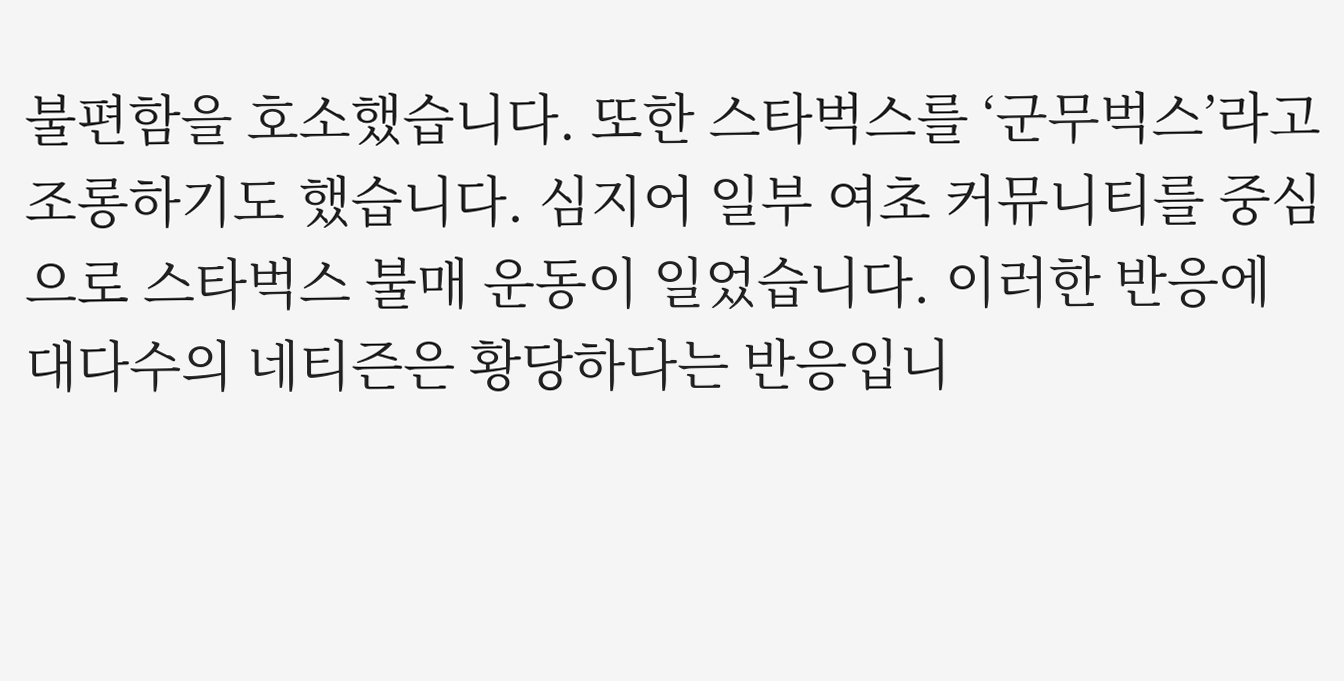불편함을 호소했습니다. 또한 스타벅스를 ‘군무벅스’라고 조롱하기도 했습니다. 심지어 일부 여초 커뮤니티를 중심으로 스타벅스 불매 운동이 일었습니다. 이러한 반응에 대다수의 네티즌은 황당하다는 반응입니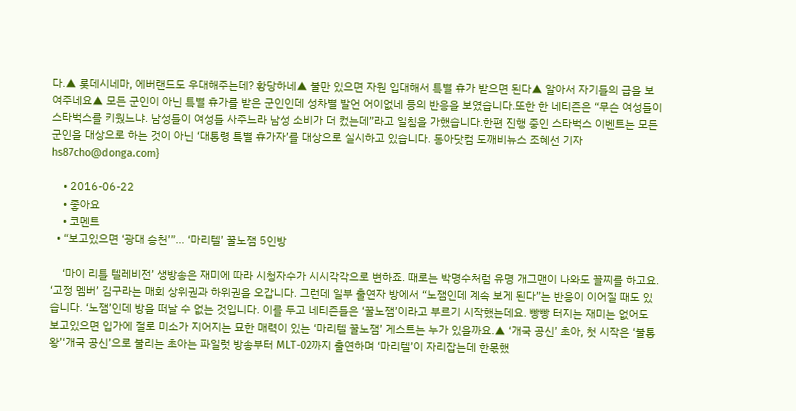다.▲ 롯데시네마, 에버랜드도 우대해주는데? 황당하네▲ 불만 있으면 자원 입대해서 특별 휴가 받으면 된다▲ 알아서 자기들의 급을 보여주네요▲ 모든 군인이 아닌 특별 휴가를 받은 군인인데 성차별 발언 어이없네 등의 반응을 보였습니다.또한 한 네티즌은 “무슨 여성들이 스타벅스를 키웠느냐. 남성들이 여성들 사주느라 남성 소비가 더 컸는데”라고 일침을 가했습니다.한편 진행 중인 스타벅스 이벤트는 모든 군인을 대상으로 하는 것이 아닌 ‘대통령 특별 휴가자’를 대상으로 실시하고 있습니다. 동아닷컴 도깨비뉴스 조혜선 기자 hs87cho@donga.com}

    • 2016-06-22
    • 좋아요
    • 코멘트
  • “보고있으면 ‘광대 승천’”… ‘마리텔’ 꿀노잼 5인방

    ‘마이 리틀 텔레비전’ 생방송은 재미에 따라 시청자수가 시시각각으로 변하죠. 때로는 박명수처럼 유명 개그맨이 나와도 꼴찌를 하고요. ‘고정 멤버’ 김구라는 매회 상위권과 하위권을 오갑니다. 그런데 일부 출연자 방에서 “노잼인데 계속 보게 된다”는 반응이 이어질 때도 있습니다. ‘노잼’인데 방을 떠날 수 없는 것입니다. 이를 두고 네티즌들은 ‘꿀노잼’이라고 부르기 시작했는데요. 빵빵 터지는 재미는 없어도 보고있으면 입가에 절로 미소가 지어지는 묘한 매력이 있는 ‘마리텔 꿀노잼’ 게스트는 누가 있을까요.▲ ‘개국 공신’ 초아, 첫 시작은 ‘불통왕’‘개국 공신’으로 불리는 초아는 파일럿 방송부터 MLT-02까지 출연하며 ‘마리텔’이 자리잡는데 한몫했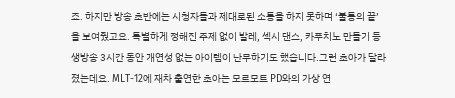죠. 하지만 방송 초반에는 시청자들과 제대로된 소통을 하지 못하며 ‘불통의 끝’을 보여줬고요. 특별하게 정해진 주제 없이 발레, 섹시 댄스, 카푸치노 만들기 등 생방송 3시간 동안 개연성 없는 아이템이 난무하기도 했습니다.그런 초아가 달라졌는데요. MLT-12에 재차 출연한 초아는 모르모트 PD와의 가상 연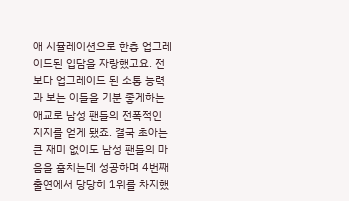애 시뮬레이션으로 한층 업그레이드된 입담을 자랑했고요. 전보다 업그레이드 된 소통 능력과 보는 이들을 기분 좋게하는 애교로 남성 팬들의 전폭적인 지지를 얻게 됐죠. 결국 초아는 큰 재미 없이도 남성 팬들의 마음을 훔치는데 성공하며 4번째 출연에서 당당히 1위를 차지했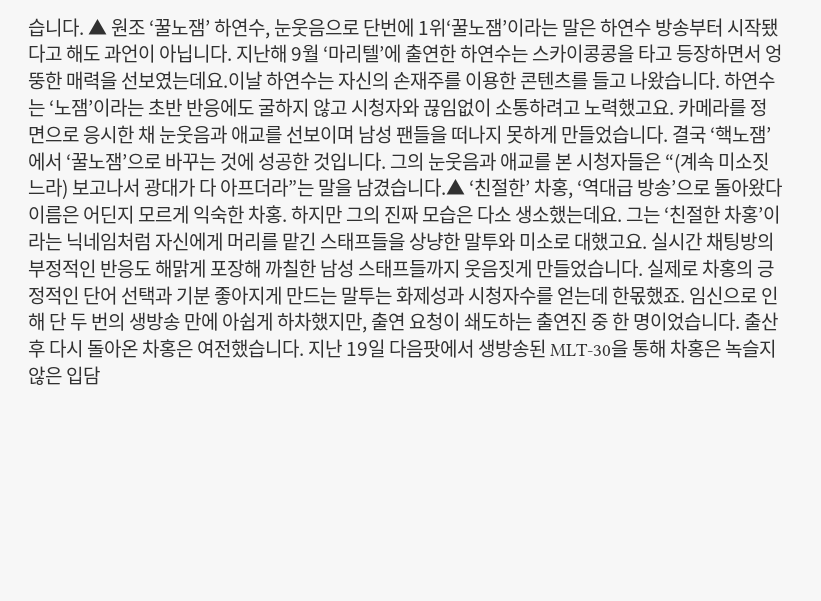습니다. ▲ 원조 ‘꿀노잼’ 하연수, 눈웃음으로 단번에 1위‘꿀노잼’이라는 말은 하연수 방송부터 시작됐다고 해도 과언이 아닙니다. 지난해 9월 ‘마리텔’에 출연한 하연수는 스카이콩콩을 타고 등장하면서 엉뚱한 매력을 선보였는데요.이날 하연수는 자신의 손재주를 이용한 콘텐츠를 들고 나왔습니다. 하연수는 ‘노잼’이라는 초반 반응에도 굴하지 않고 시청자와 끊임없이 소통하려고 노력했고요. 카메라를 정면으로 응시한 채 눈웃음과 애교를 선보이며 남성 팬들을 떠나지 못하게 만들었습니다. 결국 ‘핵노잼’에서 ‘꿀노잼’으로 바꾸는 것에 성공한 것입니다. 그의 눈웃음과 애교를 본 시청자들은 “(계속 미소짓느라) 보고나서 광대가 다 아프더라”는 말을 남겼습니다.▲ ‘친절한’ 차홍, ‘역대급 방송’으로 돌아왔다이름은 어딘지 모르게 익숙한 차홍. 하지만 그의 진짜 모습은 다소 생소했는데요. 그는 ‘친절한 차홍’이라는 닉네임처럼 자신에게 머리를 맡긴 스태프들을 상냥한 말투와 미소로 대했고요. 실시간 채팅방의 부정적인 반응도 해맑게 포장해 까칠한 남성 스태프들까지 웃음짓게 만들었습니다. 실제로 차홍의 긍정적인 단어 선택과 기분 좋아지게 만드는 말투는 화제성과 시청자수를 얻는데 한몫했죠. 임신으로 인해 단 두 번의 생방송 만에 아쉽게 하차했지만, 출연 요청이 쇄도하는 출연진 중 한 명이었습니다. 출산 후 다시 돌아온 차홍은 여전했습니다. 지난 19일 다음팟에서 생방송된 MLT-30을 통해 차홍은 녹슬지 않은 입담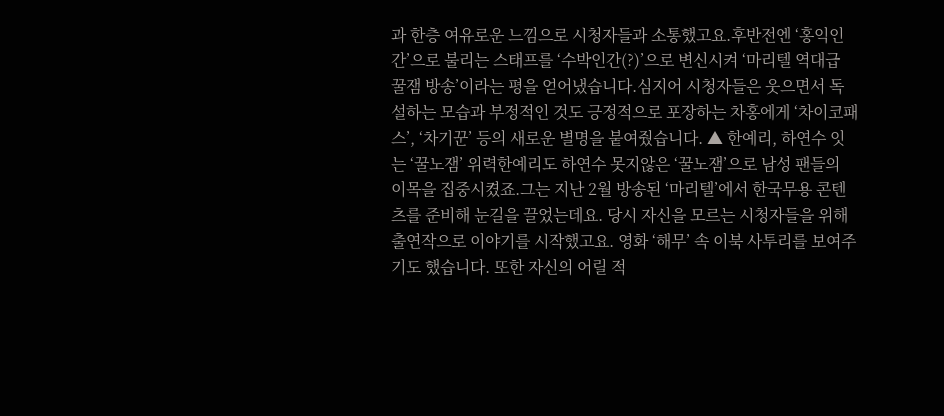과 한층 여유로운 느낌으로 시청자들과 소통했고요.후반전엔 ‘홍익인간’으로 불리는 스태프를 ‘수박인간(?)’으로 변신시켜 ‘마리텔 역대급 꿀잼 방송’이라는 평을 얻어냈습니다.심지어 시청자들은 웃으면서 독설하는 모습과 부정적인 것도 긍정적으로 포장하는 차홍에게 ‘차이코패스’, ‘차기꾼’ 등의 새로운 별명을 붙여줬습니다. ▲ 한예리, 하연수 잇는 ‘꿀노잼’ 위력한예리도 하연수 못지않은 ‘꿀노잼’으로 남성 팬들의 이목을 집중시켰죠.그는 지난 2월 방송된 ‘마리텔’에서 한국무용 콘텐츠를 준비해 눈길을 끌었는데요. 당시 자신을 모르는 시청자들을 위해 출연작으로 이야기를 시작했고요. 영화 ‘해무’ 속 이북 사투리를 보여주기도 했습니다. 또한 자신의 어릴 적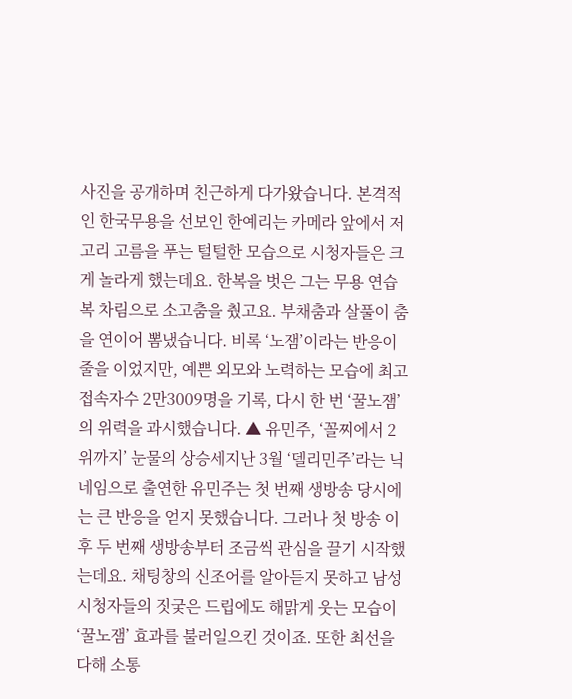사진을 공개하며 친근하게 다가왔습니다. 본격적인 한국무용을 선보인 한예리는 카메라 앞에서 저고리 고름을 푸는 털털한 모습으로 시청자들은 크게 놀라게 했는데요. 한복을 벗은 그는 무용 연습복 차림으로 소고춤을 췄고요. 부채춤과 살풀이 춤을 연이어 뽐냈습니다. 비록 ‘노잼’이라는 반응이 줄을 이었지만, 예쁜 외모와 노력하는 모습에 최고 접속자수 2만3009명을 기록, 다시 한 번 ‘꿀노잼’의 위력을 과시했습니다. ▲ 유민주, ‘꼴찌에서 2위까지’ 눈물의 상승세지난 3월 ‘델리민주’라는 닉네임으로 출연한 유민주는 첫 번째 생방송 당시에는 큰 반응을 얻지 못했습니다. 그러나 첫 방송 이후 두 번째 생방송부터 조금씩 관심을 끌기 시작했는데요. 채팅창의 신조어를 알아듣지 못하고 남성 시청자들의 짓궂은 드립에도 해맑게 웃는 모습이 ‘꿀노잼’ 효과를 불러일으킨 것이죠. 또한 최선을 다해 소통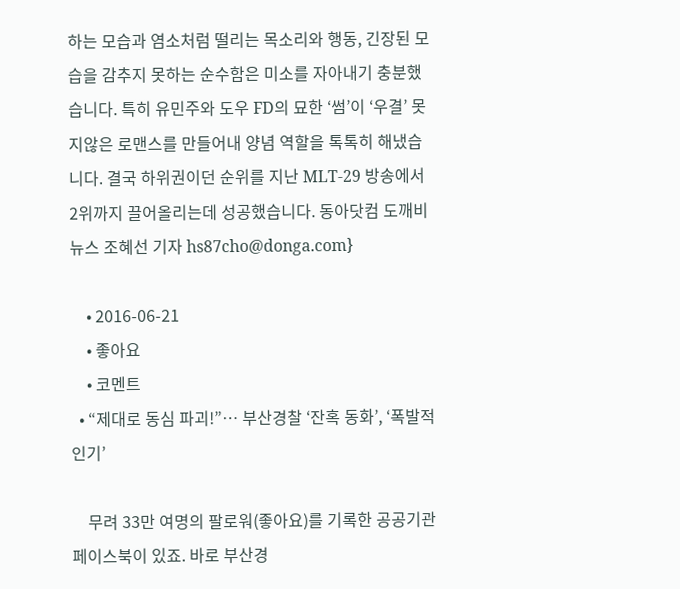하는 모습과 염소처럼 떨리는 목소리와 행동, 긴장된 모습을 감추지 못하는 순수함은 미소를 자아내기 충분했습니다. 특히 유민주와 도우 FD의 묘한 ‘썸’이 ‘우결’ 못지않은 로맨스를 만들어내 양념 역할을 톡톡히 해냈습니다. 결국 하위권이던 순위를 지난 MLT-29 방송에서 2위까지 끌어올리는데 성공했습니다. 동아닷컴 도깨비뉴스 조혜선 기자 hs87cho@donga.com}

    • 2016-06-21
    • 좋아요
    • 코멘트
  • “제대로 동심 파괴!”… 부산경찰 ‘잔혹 동화’, ‘폭발적 인기’

    무려 33만 여명의 팔로워(좋아요)를 기록한 공공기관 페이스북이 있죠. 바로 부산경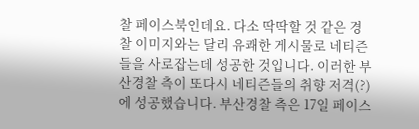찰 페이스북인데요. 다소 딱딱할 것 같은 경찰 이미지와는 달리 유쾌한 게시물로 네티즌들을 사로잡는데 성공한 것입니다. 이러한 부산경찰 측이 또다시 네티즌들의 취향 저격(?)에 성공했습니다. 부산경찰 측은 17일 페이스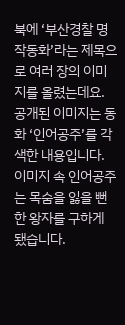북에 ‘부산경찰 명작동화’라는 제목으로 여러 장의 이미지를 올렸는데요. 공개된 이미지는 동화 ‘인어공주’를 각색한 내용입니다. 이미지 속 인어공주는 목숨을 잃을 뻔한 왕자를 구하게 됐습니다.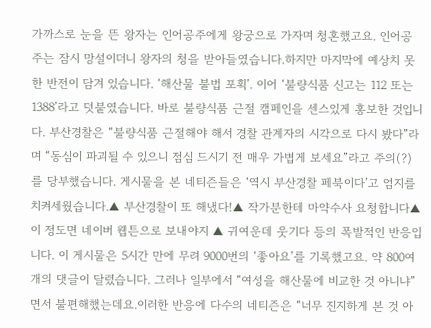가까스로 눈을 뜬 왕자는 인어공주에게 왕궁으로 가자며 청혼했고요. 인어공주는 잠시 망설이더니 왕자의 청을 받아들였습니다.하지만 마지막에 예상치 못한 반전이 담겨 있습니다. ‘해산물 불법 포획’. 이어 ‘불량식품 신고는 112 또는 1388’라고 덧붙였습니다. 바로 불량식품 근절 캠페인을 센스있게 홍보한 것입니다. 부산경찰은 “불량식품 근절해야 해서 경찰 관계자의 시각으로 다시 봤다”라며 “동심이 파괴될 수 있으니 점심 드시기 전 매우 가볍게 보세요”라고 주의(?)를 당부했습니다. 게시물을 본 네티즌들은 ‘역시 부산경찰 페북이다’고 엄지를 치켜세웠습니다.▲ 부산경찰이 또 해냈다!▲ 작가분한테 마약수사 요청합니다▲ 이 정도면 네이버 웹튼으로 보내야지 ▲ 귀여운데 웃기다 등의 폭발적인 반응입니다. 이 게시물은 5시간 만에 무려 9000번의 ‘좋아요’를 기록했고요. 약 800여 개의 댓글이 달렸습니다. 그러나 일부에서 “여성을 해산물에 비교한 것 아니냐”면서 불편해했는데요.이러한 반응에 다수의 네티즌은 “너무 진지하게 본 것 아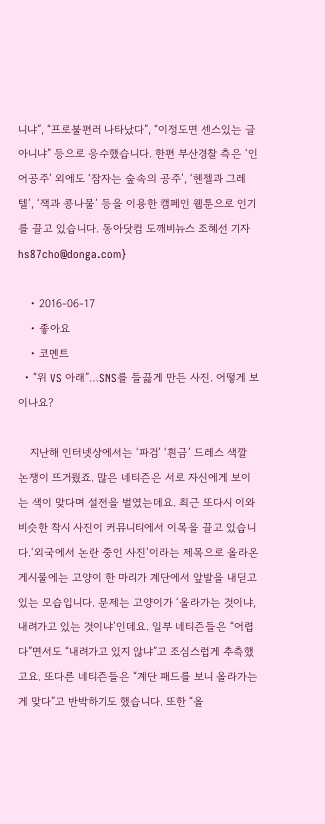니냐”, “프로불편러 나타났다”, “이정도면 센스있는 글 아니냐” 등으로 응수했습니다. 한편 부산경찰 측은 ‘인어공주’ 외에도 ‘잠자는 숲속의 공주’, ‘헨젤과 그레텔’, ‘잭과 콩나물’ 등을 이용한 캠페인 웹툰으로 인기를 끌고 있습니다. 동아닷컴 도깨비뉴스 조혜선 기자 hs87cho@donga.com}

    • 2016-06-17
    • 좋아요
    • 코멘트
  • “위 VS 아래”…SNS를 들끓게 만든 사진. 어떻게 보이나요?

    지난해 인터넷상에서는 ‘파검’ ‘흰금’ 드레스 색깔 논쟁이 뜨거웠죠. 많은 네티즌은 서로 자신에게 보이는 색이 맞다며 설전을 벌였는데요. 최근 또다시 이와 비슷한 착시 사진이 커뮤니티에서 이목을 끌고 있습니다.‘외국에서 논란 중인 사진’이라는 제목으로 올라온 게시물에는 고양이 한 마리가 계단에서 앞발을 내딛고 있는 모습입니다. 문제는 고양이가 ‘올라가는 것이냐, 내려가고 있는 것이냐’인데요. 일부 네티즌들은 “어렵다”면서도 “내려가고 있지 않냐”고 조심스럽게 추측했고요. 또다른 네티즌들은 “계단 패드를 보니 올라가는 게 맞다”고 반박하기도 했습니다. 또한 “올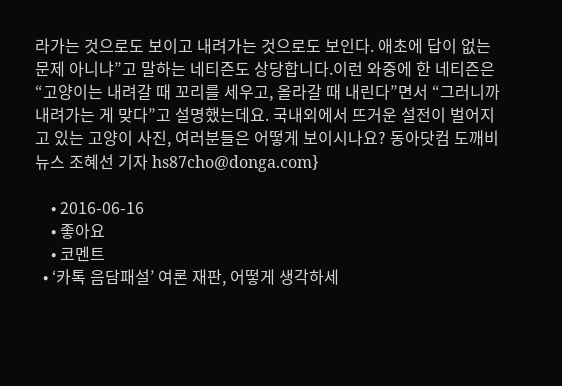라가는 것으로도 보이고 내려가는 것으로도 보인다. 애초에 답이 없는 문제 아니냐”고 말하는 네티즌도 상당합니다.이런 와중에 한 네티즌은 “고양이는 내려갈 때 꼬리를 세우고, 올라갈 때 내린다”면서 “그러니까 내려가는 게 맞다”고 설명했는데요. 국내외에서 뜨거운 설전이 벌어지고 있는 고양이 사진, 여러분들은 어떻게 보이시나요? 동아닷컴 도깨비뉴스 조혜선 기자 hs87cho@donga.com}

    • 2016-06-16
    • 좋아요
    • 코멘트
  • ‘카톡 음담패설’ 여론 재판, 어떻게 생각하세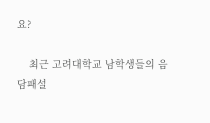요?

    최근 고려대학교 남학생들의 음담패설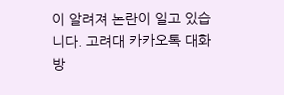이 알려져 논란이 일고 있습니다. 고려대 카카오톡 대화방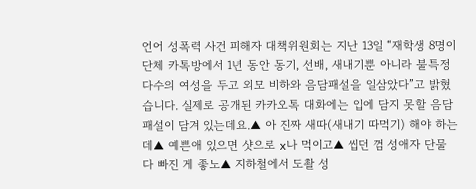언어 성폭력 사건 피해자 대책위원회는 지난 13일 “재학생 8명이 단체 카톡방에서 1년 동안 동기, 선배, 새내기뿐 아니라 불특정 다수의 여성을 두고 외모 비하와 음담패설을 일삼았다”고 밝혔습니다. 실제로 공개된 카카오톡 대화에는 입에 담지 못할 음담패설이 담겨 있는데요.▲ 아 진짜 새따(새내기 따먹기) 해야 하는데▲ 예쁜애 있으면 샷으로 x나 먹이고▲ 씹던 껌 성애자 단물 다 빠진 게 좋노▲ 지하철에서 도촬 성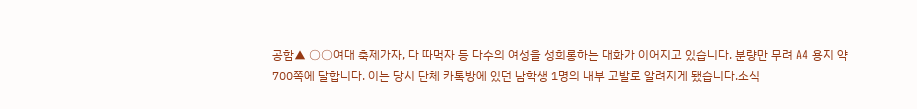공함▲ ○○여대 축제가자, 다 따먹자 등 다수의 여성을 성희롱하는 대화가 이어지고 있습니다. 분량만 무려 A4 용지 약 700쪽에 달합니다. 이는 당시 단체 카톡방에 있던 남학생 1명의 내부 고발로 알려지게 됐습니다.소식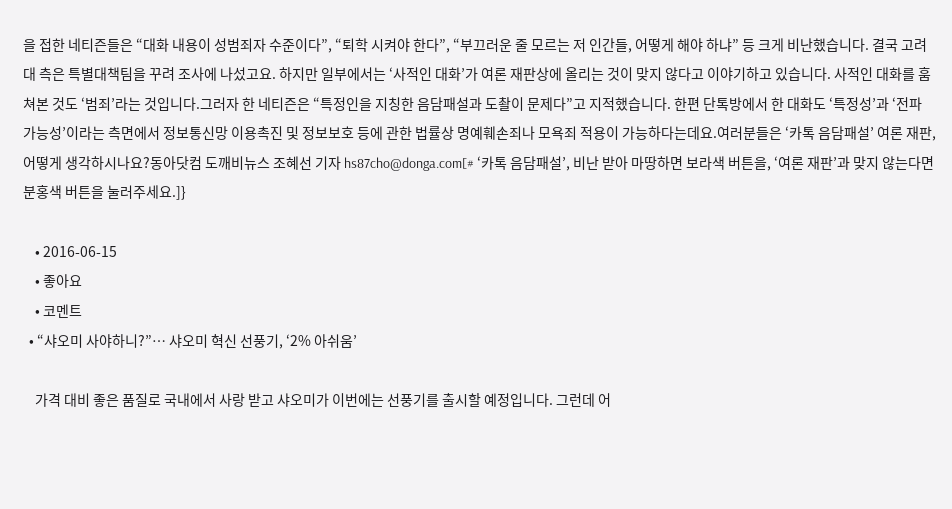을 접한 네티즌들은 “대화 내용이 성범죄자 수준이다”, “퇴학 시켜야 한다”, “부끄러운 줄 모르는 저 인간들, 어떻게 해야 하냐” 등 크게 비난했습니다. 결국 고려대 측은 특별대책팀을 꾸려 조사에 나섰고요. 하지만 일부에서는 ‘사적인 대화’가 여론 재판상에 올리는 것이 맞지 않다고 이야기하고 있습니다. 사적인 대화를 훔쳐본 것도 ‘범죄’라는 것입니다.그러자 한 네티즌은 “특정인을 지칭한 음담패설과 도촬이 문제다”고 지적했습니다. 한편 단톡방에서 한 대화도 ‘특정성’과 ‘전파 가능성’이라는 측면에서 정보통신망 이용촉진 및 정보보호 등에 관한 법률상 명예훼손죄나 모욕죄 적용이 가능하다는데요.여러분들은 ‘카톡 음담패설’ 여론 재판, 어떻게 생각하시나요?동아닷컴 도깨비뉴스 조혜선 기자 hs87cho@donga.com[# ‘카톡 음담패설’, 비난 받아 마땅하면 보라색 버튼을, ‘여론 재판’과 맞지 않는다면 분홍색 버튼을 눌러주세요.]}

    • 2016-06-15
    • 좋아요
    • 코멘트
  • “샤오미 사야하니?”… 샤오미 혁신 선풍기, ‘2% 아쉬움’

    가격 대비 좋은 품질로 국내에서 사랑 받고 샤오미가 이번에는 선풍기를 출시할 예정입니다. 그런데 어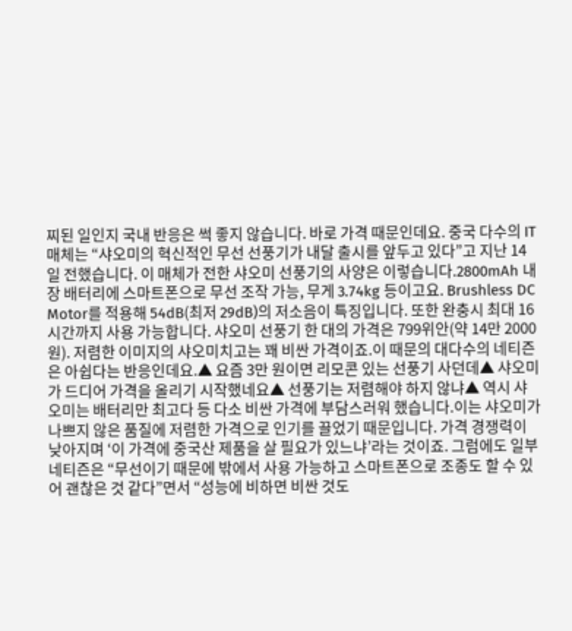찌된 일인지 국내 반응은 썩 좋지 않습니다. 바로 가격 때문인데요. 중국 다수의 IT매체는 “샤오미의 혁신적인 무선 선풍기가 내달 출시를 앞두고 있다”고 지난 14일 전했습니다. 이 매체가 전한 샤오미 선풍기의 사양은 이렇습니다.2800mAh 내장 배터리에 스마트폰으로 무선 조작 가능, 무게 3.74kg 등이고요. Brushless DC Motor를 적용해 54dB(최저 29dB)의 저소음이 특징입니다. 또한 완충시 최대 16시간까지 사용 가능합니다. 샤오미 선풍기 한 대의 가격은 799위안(약 14만 2000원). 저렴한 이미지의 샤오미치고는 꽤 비싼 가격이죠.이 때문의 대다수의 네티즌은 아쉽다는 반응인데요.▲ 요즘 3만 원이면 리모콘 있는 선풍기 사던데▲ 샤오미가 드디어 가격을 올리기 시작했네요▲ 선풍기는 저렴해야 하지 않냐▲ 역시 샤오미는 배터리만 최고다 등 다소 비싼 가격에 부담스러워 했습니다.이는 샤오미가 나쁘지 않은 품질에 저렴한 가격으로 인기를 끌었기 때문입니다. 가격 경쟁력이 낮아지며 ‘이 가격에 중국산 제품을 살 필요가 있느냐’라는 것이죠. 그럼에도 일부 네티즌은 “무선이기 때문에 밖에서 사용 가능하고 스마트폰으로 조종도 할 수 있어 괜찮은 것 같다”면서 “성능에 비하면 비싼 것도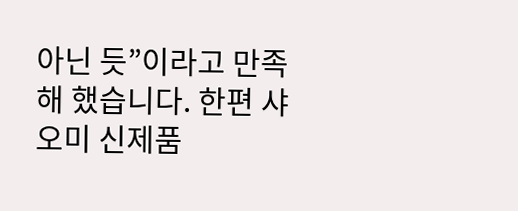아닌 듯”이라고 만족해 했습니다. 한편 샤오미 신제품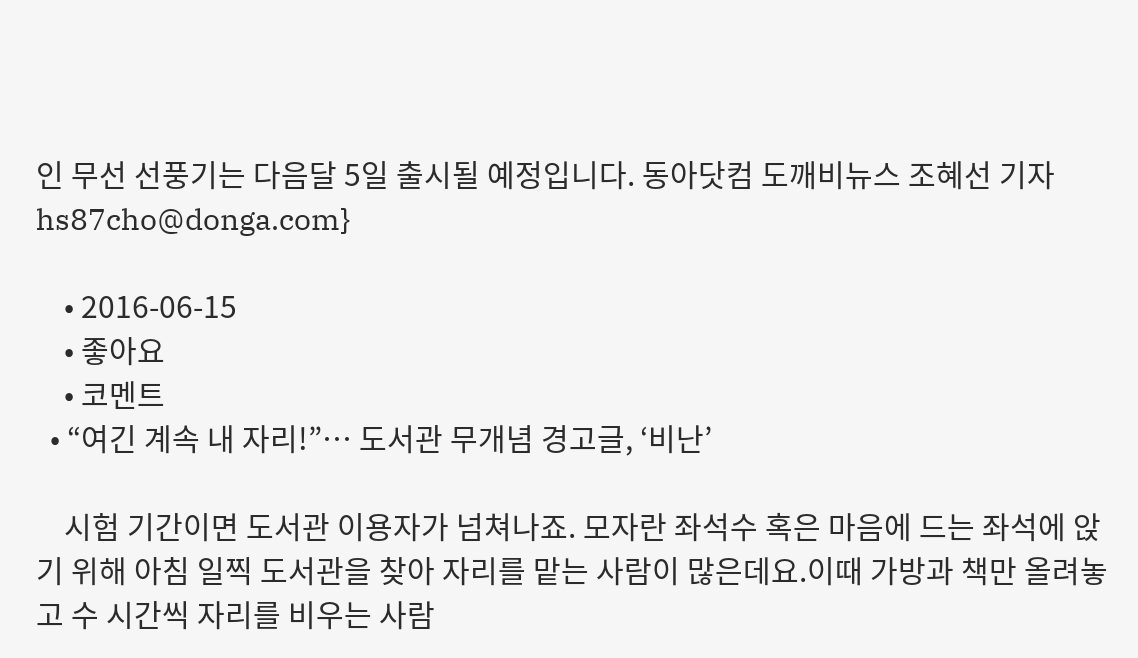인 무선 선풍기는 다음달 5일 출시될 예정입니다. 동아닷컴 도깨비뉴스 조혜선 기자 hs87cho@donga.com}

    • 2016-06-15
    • 좋아요
    • 코멘트
  • “여긴 계속 내 자리!”… 도서관 무개념 경고글, ‘비난’

    시험 기간이면 도서관 이용자가 넘쳐나죠. 모자란 좌석수 혹은 마음에 드는 좌석에 앉기 위해 아침 일찍 도서관을 찾아 자리를 맡는 사람이 많은데요.이때 가방과 책만 올려놓고 수 시간씩 자리를 비우는 사람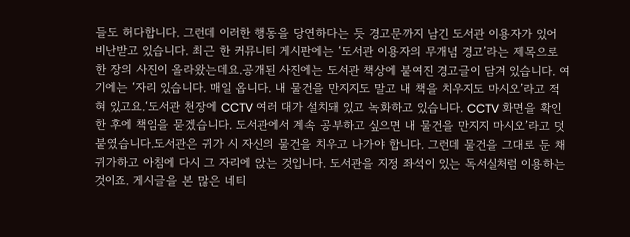들도 허다합니다. 그런데 이러한 행동을 당연하다는 듯 경고문까지 남긴 도서관 이용자가 있어 비난받고 있습니다. 최근 한 커뮤니티 게시판에는 ‘도서관 이용자의 무개념 경고’라는 제목으로 한 장의 사진이 올라왔는데요.공개된 사진에는 도서관 책상에 붙여진 경고글이 담겨 있습니다. 여기에는 ‘자리 있습니다. 매일 옵니다. 내 물건을 만지지도 말고 내 책을 치우지도 마시오’라고 적혀 있고요.‘도서관 천장에 CCTV 여러 대가 설치돼 있고 녹화하고 있습니다. CCTV 화면을 확인한 후에 책임을 묻겠습니다. 도서관에서 계속 공부하고 싶으면 내 물건을 만지지 마시오’라고 덧붙였습니다.도서관은 귀가 시 자신의 물건을 치우고 나가야 합니다. 그런데 물건을 그대로 둔 채 귀가하고 아침에 다시 그 자리에 앉는 것입니다. 도서관을 지정 좌석이 있는 독서실처럼 이용하는 것이죠. 게시글을 본 많은 네티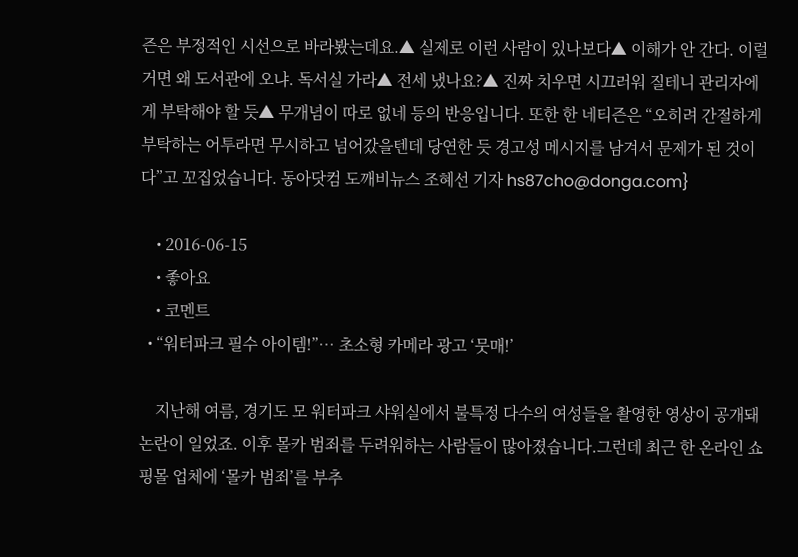즌은 부정적인 시선으로 바라봤는데요.▲ 실제로 이런 사람이 있나보다▲ 이해가 안 간다. 이럴 거면 왜 도서관에 오냐. 독서실 가라▲ 전세 냈나요?▲ 진짜 치우면 시끄러워 질테니 관리자에게 부탁해야 할 듯▲ 무개념이 따로 없네 등의 반응입니다. 또한 한 네티즌은 “오히려 간절하게 부탁하는 어투라면 무시하고 넘어갔을텐데 당연한 듯 경고성 메시지를 남겨서 문제가 된 것이다”고 꼬집었습니다. 동아닷컴 도깨비뉴스 조혜선 기자 hs87cho@donga.com}

    • 2016-06-15
    • 좋아요
    • 코멘트
  • “워터파크 필수 아이템!”… 초소형 카메라 광고 ‘뭇매!’

    지난해 여름, 경기도 모 워터파크 샤워실에서 불특정 다수의 여성들을 촬영한 영상이 공개돼 논란이 일었죠. 이후 몰카 범죄를 두려워하는 사람들이 많아졌습니다.그런데 최근 한 온라인 쇼핑몰 업체에 ‘몰카 범죄’를 부추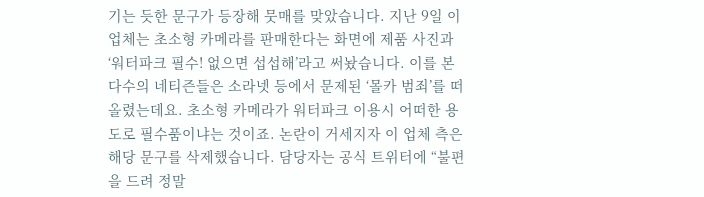기는 듯한 문구가 등장해 뭇매를 맞았습니다. 지난 9일 이 업체는 초소형 카메라를 판매한다는 화면에 제품 사진과 ‘워터파크 필수! 없으면 섭섭해’라고 써놨습니다. 이를 본 다수의 네티즌들은 소라넷 등에서 문제된 ‘몰카 범죄’를 떠올렸는데요. 초소형 카메라가 워터파크 이용시 어떠한 용도로 필수품이냐는 것이죠. 논란이 거세지자 이 업체 측은 해당 문구를 삭제했습니다. 담당자는 공식 트위터에 “불편을 드려 정말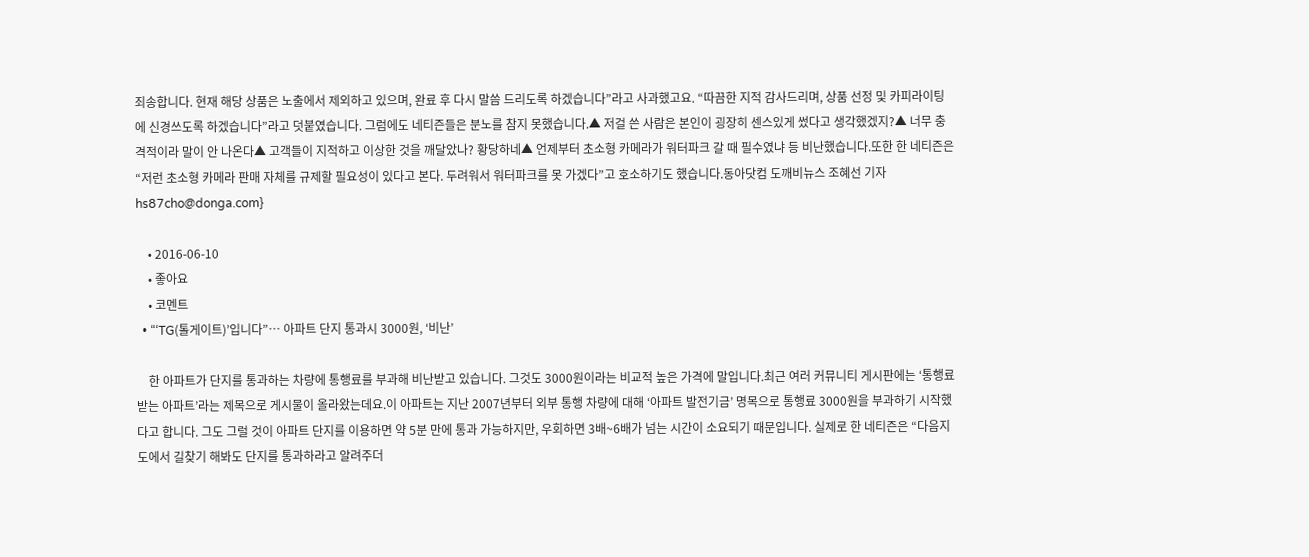죄송합니다. 현재 해당 상품은 노출에서 제외하고 있으며, 완료 후 다시 말씀 드리도록 하겠습니다”라고 사과했고요. “따끔한 지적 감사드리며, 상품 선정 및 카피라이팅에 신경쓰도록 하겠습니다”라고 덧붙였습니다. 그럼에도 네티즌들은 분노를 참지 못했습니다.▲ 저걸 쓴 사람은 본인이 굉장히 센스있게 썼다고 생각했겠지?▲ 너무 충격적이라 말이 안 나온다▲ 고객들이 지적하고 이상한 것을 깨달았나? 황당하네▲ 언제부터 초소형 카메라가 워터파크 갈 때 필수였냐 등 비난했습니다.또한 한 네티즌은 “저런 초소형 카메라 판매 자체를 규제할 필요성이 있다고 본다. 두려워서 워터파크를 못 가겠다”고 호소하기도 했습니다.동아닷컴 도깨비뉴스 조혜선 기자 hs87cho@donga.com}

    • 2016-06-10
    • 좋아요
    • 코멘트
  • “‘TG(톨게이트)’입니다”… 아파트 단지 통과시 3000원, ‘비난’

    한 아파트가 단지를 통과하는 차량에 통행료를 부과해 비난받고 있습니다. 그것도 3000원이라는 비교적 높은 가격에 말입니다.최근 여러 커뮤니티 게시판에는 ‘통행료 받는 아파트’라는 제목으로 게시물이 올라왔는데요.이 아파트는 지난 2007년부터 외부 통행 차량에 대해 ‘아파트 발전기금’ 명목으로 통행료 3000원을 부과하기 시작했다고 합니다. 그도 그럴 것이 아파트 단지를 이용하면 약 5분 만에 통과 가능하지만, 우회하면 3배~6배가 넘는 시간이 소요되기 때문입니다. 실제로 한 네티즌은 “다음지도에서 길찾기 해봐도 단지를 통과하라고 알려주더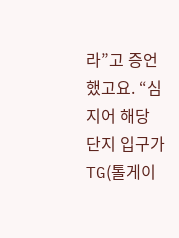라”고 증언했고요. “심지어 해당 단지 입구가 TG(톨게이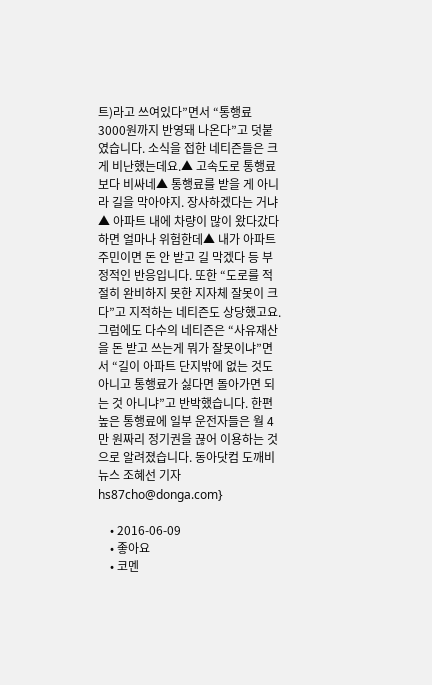트)라고 쓰여있다”면서 “통행료 3000원까지 반영돼 나온다”고 덧붙였습니다. 소식을 접한 네티즌들은 크게 비난했는데요.▲ 고속도로 통행료보다 비싸네▲ 통행료를 받을 게 아니라 길을 막아야지. 장사하겠다는 거냐▲ 아파트 내에 차량이 많이 왔다갔다하면 얼마나 위험한데▲ 내가 아파트 주민이면 돈 안 받고 길 막겠다 등 부정적인 반응입니다. 또한 “도로를 적절히 완비하지 못한 지자체 잘못이 크다”고 지적하는 네티즌도 상당했고요.그럼에도 다수의 네티즌은 “사유재산을 돈 받고 쓰는게 뭐가 잘못이냐”면서 “길이 아파트 단지밖에 없는 것도 아니고 통행료가 싫다면 돌아가면 되는 것 아니냐”고 반박했습니다. 한편 높은 통행료에 일부 운전자들은 월 4만 원짜리 정기권을 끊어 이용하는 것으로 알려졌습니다. 동아닷컴 도깨비뉴스 조혜선 기자 hs87cho@donga.com}

    • 2016-06-09
    • 좋아요
    • 코멘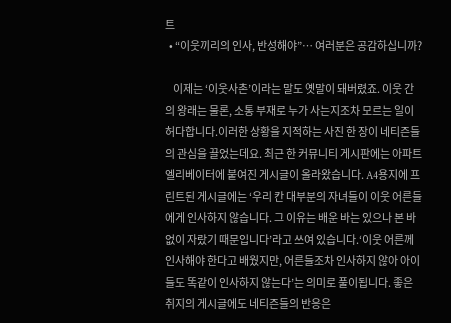트
  • “이웃끼리의 인사, 반성해야”… 여러분은 공감하십니까?

    이제는 ‘이웃사촌’이라는 말도 옛말이 돼버렸죠. 이웃 간의 왕래는 물론, 소통 부재로 누가 사는지조차 모르는 일이 허다합니다.이러한 상황을 지적하는 사진 한 장이 네티즌들의 관심을 끌었는데요. 최근 한 커뮤니티 게시판에는 아파트 엘리베이터에 붙여진 게시글이 올라왔습니다. A4용지에 프린트된 게시글에는 ‘우리 칸 대부분의 자녀들이 이웃 어른들에게 인사하지 않습니다. 그 이유는 배운 바는 있으나 본 바 없이 자랐기 때문입니다’라고 쓰여 있습니다.‘이웃 어른께 인사해야 한다고 배웠지만, 어른들조차 인사하지 않아 아이들도 똑같이 인사하지 않는다’는 의미로 풀이됩니다. 좋은 취지의 게시글에도 네티즌들의 반응은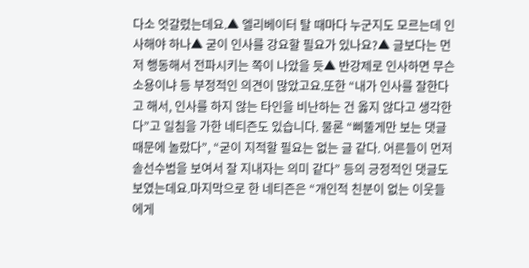다소 엇갈렸는데요.▲ 엘리베이터 탈 때마다 누군지도 모르는데 인사해야 하나▲ 굳이 인사를 강요할 필요가 있나요?▲ 글보다는 먼저 행동해서 전파시키는 쪽이 나았을 듯▲ 반강제로 인사하면 무슨 소용이냐 등 부정적인 의견이 많았고요.또한 “내가 인사를 잘한다고 해서, 인사를 하지 않는 타인을 비난하는 건 옳지 않다고 생각한다”고 일침을 가한 네티즌도 있습니다. 물론 “삐뚤게만 보는 댓글 때문에 놀랐다”, “굳이 지적할 필요는 없는 글 같다. 어른들이 먼저 솔선수범을 보여서 잘 지내자는 의미 같다” 등의 긍정적인 댓글도 보였는데요.마지막으로 한 네티즌은 “개인적 친분이 없는 이웃들에게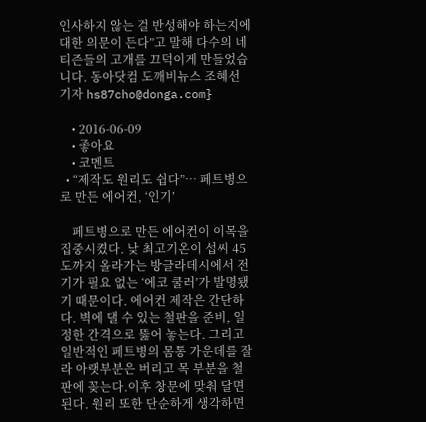인사하지 않는 걸 반성해야 하는지에 대한 의문이 든다”고 말해 다수의 네티즌들의 고개를 끄덕이게 만들었습니다. 동아닷컴 도깨비뉴스 조혜선 기자 hs87cho@donga.com}

    • 2016-06-09
    • 좋아요
    • 코멘트
  • “제작도 원리도 쉽다”… 페트병으로 만든 에어컨, ‘인기’

    페트병으로 만든 에어컨이 이목을 집중시켰다. 낮 최고기온이 섭씨 45도까지 올라가는 방글라데시에서 전기가 필요 없는 ‘에코 쿨러’가 발명됐기 때문이다. 에어컨 제작은 간단하다. 벽에 댈 수 있는 철판을 준비, 일정한 간격으로 뚫어 놓는다. 그리고 일반적인 페트병의 몸통 가운데를 잘라 아랫부분은 버리고 목 부분을 철판에 꽂는다.이후 창문에 맞춰 달면 된다. 원리 또한 단순하게 생각하면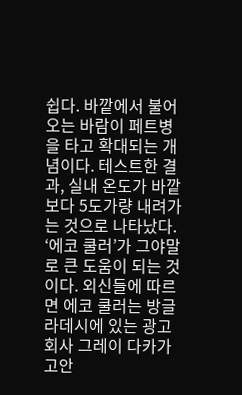쉽다. 바깥에서 불어오는 바람이 페트병을 타고 확대되는 개념이다. 테스트한 결과, 실내 온도가 바깥보다 5도가량 내려가는 것으로 나타났다. ‘에코 쿨러’가 그야말로 큰 도움이 되는 것이다. 외신들에 따르면 에코 쿨러는 방글라데시에 있는 광고 회사 그레이 다카가 고안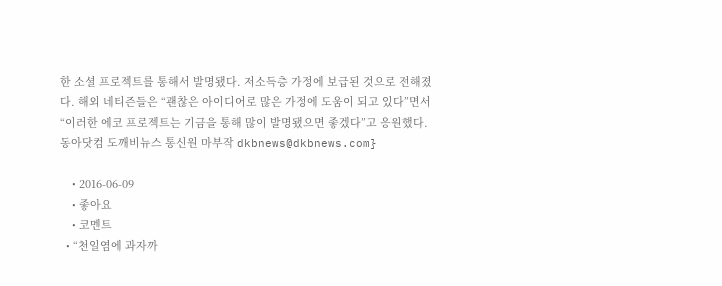한 소셜 프로젝트를 통해서 발명됐다. 저소득층 가정에 보급된 것으로 전해졌다. 해외 네티즌들은 “괜찮은 아이디어로 많은 가정에 도움이 되고 있다”면서 “이러한 에코 프로젝트는 기금을 통해 많이 발명됐으면 좋겠다”고 응원했다.동아닷컴 도깨비뉴스 통신원 마부작 dkbnews@dkbnews.com}

    • 2016-06-09
    • 좋아요
    • 코멘트
  • “천일염에 과자까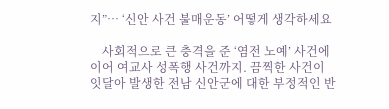지”… ‘신안 사건 불매운동’ 어떻게 생각하세요

    사회적으로 큰 충격을 준 ‘염전 노예’ 사건에 이어 여교사 성폭행 사건까지. 끔찍한 사건이 잇달아 발생한 전남 신안군에 대한 부정적인 반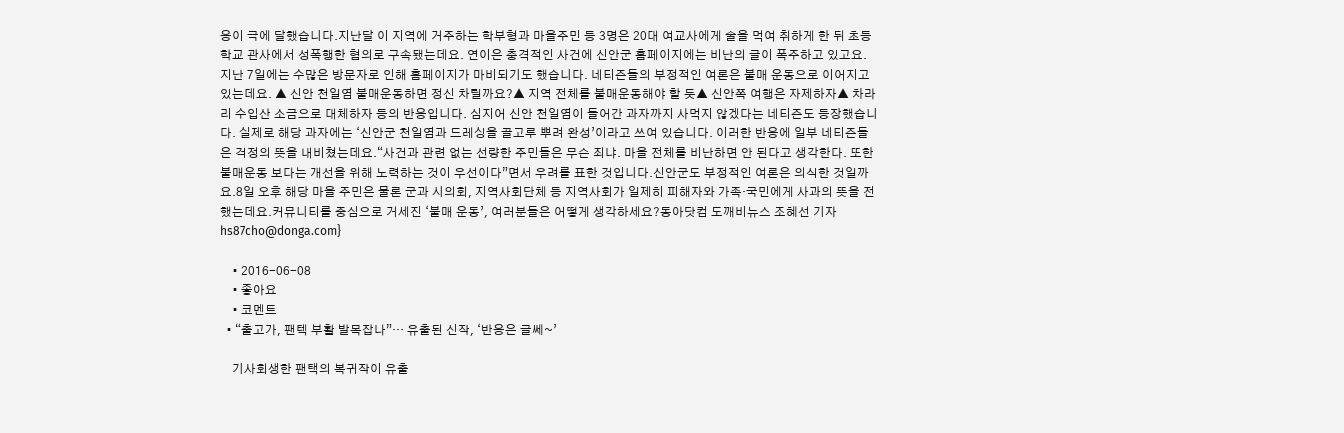응이 극에 달했습니다.지난달 이 지역에 거주하는 학부형과 마을주민 등 3명은 20대 여교사에게 술을 먹여 취하게 한 뒤 초등학교 관사에서 성폭행한 혐의로 구속됐는데요. 연이은 충격적인 사건에 신안군 홈페이지에는 비난의 글이 폭주하고 있고요. 지난 7일에는 수많은 방문자로 인해 홈페이지가 마비되기도 했습니다. 네티즌들의 부정적인 여론은 불매 운동으로 이어지고 있는데요. ▲ 신안 천일염 불매운동하면 정신 차릴까요?▲ 지역 전체를 불매운동해야 할 듯▲ 신안쪽 여행은 자제하자▲ 차라리 수입산 소금으로 대체하자 등의 반응입니다. 심지어 신안 천일염이 들어간 과자까지 사먹지 않겠다는 네티즌도 등장했습니다. 실제로 해당 과자에는 ‘신안군 천일염과 드레싱을 골고루 뿌려 완성’이라고 쓰여 있습니다. 이러한 반응에 일부 네티즌들은 걱정의 뜻을 내비쳤는데요.“사건과 관련 없는 선량한 주민들은 무슨 죄냐. 마을 전체를 비난하면 안 된다고 생각한다. 또한 불매운동 보다는 개선을 위해 노력하는 것이 우선이다”면서 우려를 표한 것입니다.신안군도 부정적인 여론은 의식한 것일까요.8일 오후 해당 마을 주민은 물론 군과 시의회, 지역사회단체 등 지역사회가 일제히 피해자와 가족·국민에게 사과의 뜻을 전했는데요.커뮤니티를 중심으로 거세진 ‘불매 운동’, 여러분들은 어떻게 생각하세요?동아닷컴 도깨비뉴스 조혜선 기자 hs87cho@donga.com}

    • 2016-06-08
    • 좋아요
    • 코멘트
  • “출고가, 팬텍 부활 발목잡나”… 유출된 신작, ‘반응은 글쎄~’

    기사회생한 팬택의 복귀작이 유출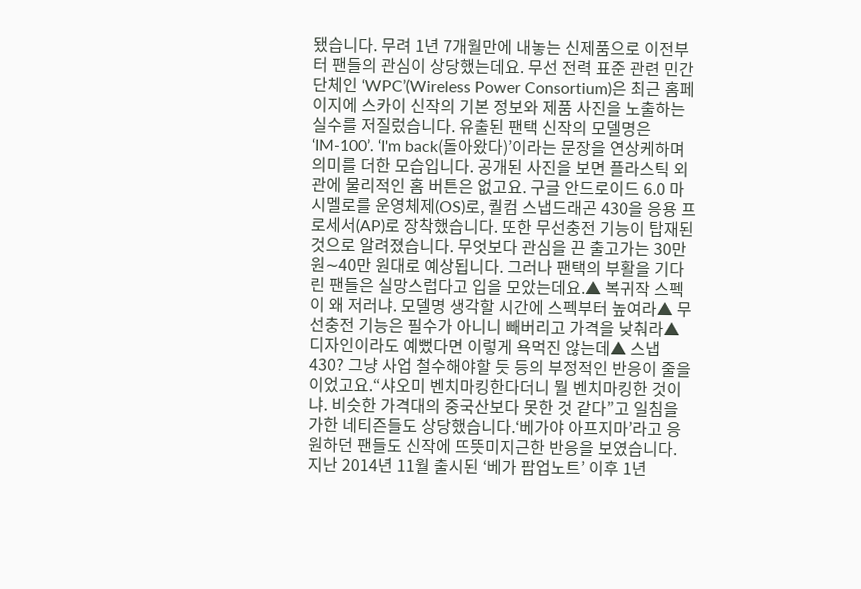됐습니다. 무려 1년 7개월만에 내놓는 신제품으로 이전부터 팬들의 관심이 상당했는데요. 무선 전력 표준 관련 민간단체인 ‘WPC’(Wireless Power Consortium)은 최근 홈페이지에 스카이 신작의 기본 정보와 제품 사진을 노출하는 실수를 저질렀습니다. 유출된 팬택 신작의 모델명은 ‘IM-100’. ‘I'm back(돌아왔다)’이라는 문장을 연상케하며 의미를 더한 모습입니다. 공개된 사진을 보면 플라스틱 외관에 물리적인 홈 버튼은 없고요. 구글 안드로이드 6.0 마시멜로를 운영체제(OS)로, 퀄컴 스냅드래곤 430을 응용 프로세서(AP)로 장착했습니다. 또한 무선충전 기능이 탑재된 것으로 알려졌습니다. 무엇보다 관심을 끈 출고가는 30만 원∼40만 원대로 예상됩니다. 그러나 팬택의 부활을 기다린 팬들은 실망스럽다고 입을 모았는데요.▲ 복귀작 스펙이 왜 저러냐. 모델명 생각할 시간에 스펙부터 높여라▲ 무선충전 기능은 필수가 아니니 빼버리고 가격을 낮춰라▲ 디자인이라도 예뻤다면 이렇게 욕먹진 않는데▲ 스냅 430? 그냥 사업 철수해야할 듯 등의 부정적인 반응이 줄을 이었고요.“샤오미 벤치마킹한다더니 뭘 벤치마킹한 것이냐. 비슷한 가격대의 중국산보다 못한 것 같다”고 일침을 가한 네티즌들도 상당했습니다.‘베가야 아프지마’라고 응원하던 팬들도 신작에 뜨뜻미지근한 반응을 보였습니다. 지난 2014년 11월 출시된 ‘베가 팝업노트’ 이후 1년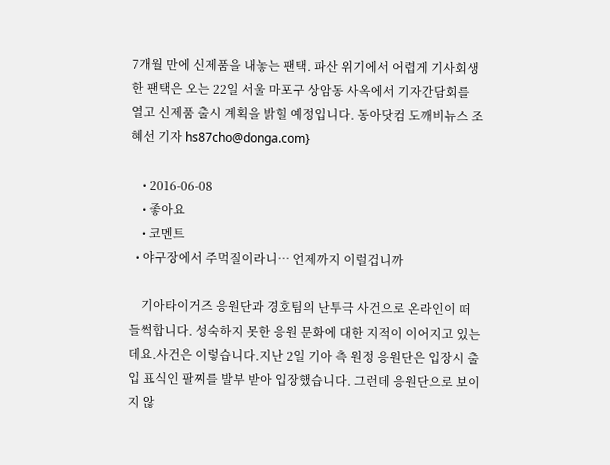7개월 만에 신제품을 내놓는 팬택. 파산 위기에서 어렵게 기사회생한 팬택은 오는 22일 서울 마포구 상암동 사옥에서 기자간담회를 열고 신제품 출시 계획을 밝힐 예정입니다. 동아닷컴 도깨비뉴스 조혜선 기자 hs87cho@donga.com}

    • 2016-06-08
    • 좋아요
    • 코멘트
  • 야구장에서 주먹질이라니… 언제까지 이럴겁니까

    기아타이거즈 응원단과 경호팀의 난투극 사건으로 온라인이 떠들썩합니다. 성숙하지 못한 응원 문화에 대한 지적이 이어지고 있는데요.사건은 이렇습니다.지난 2일 기아 측 원정 응원단은 입장시 출입 표식인 팔찌를 발부 받아 입장했습니다. 그런데 응원단으로 보이지 않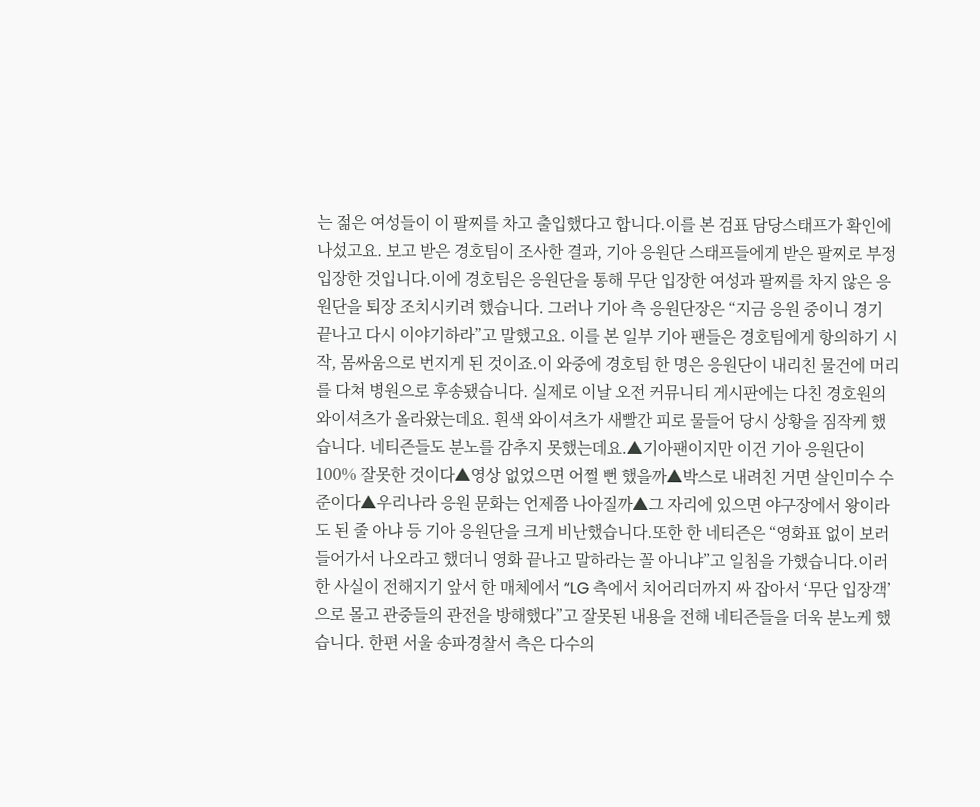는 젊은 여성들이 이 팔찌를 차고 출입했다고 합니다.이를 본 검표 담당스태프가 확인에 나섰고요. 보고 받은 경호팀이 조사한 결과, 기아 응원단 스태프들에게 받은 팔찌로 부정 입장한 것입니다.이에 경호팀은 응원단을 통해 무단 입장한 여성과 팔찌를 차지 않은 응원단을 퇴장 조치시키려 했습니다. 그러나 기아 측 응원단장은 “지금 응원 중이니 경기 끝나고 다시 이야기하라”고 말했고요. 이를 본 일부 기아 팬들은 경호팀에게 항의하기 시작, 몸싸움으로 번지게 된 것이죠.이 와중에 경호팀 한 명은 응원단이 내리친 물건에 머리를 다쳐 병원으로 후송됐습니다. 실제로 이날 오전 커뮤니티 게시판에는 다친 경호원의 와이셔츠가 올라왔는데요. 흰색 와이셔츠가 새빨간 피로 물들어 당시 상황을 짐작케 했습니다. 네티즌들도 분노를 감추지 못했는데요.▲기아팬이지만 이건 기아 응원단이 100% 잘못한 것이다▲영상 없었으면 어쩔 뻔 했을까▲박스로 내려친 거면 살인미수 수준이다▲우리나라 응원 문화는 언제쯤 나아질까▲그 자리에 있으면 야구장에서 왕이라도 된 줄 아냐 등 기아 응원단을 크게 비난했습니다.또한 한 네티즌은 “영화표 없이 보러 들어가서 나오라고 했더니 영화 끝나고 말하라는 꼴 아니냐”고 일침을 가했습니다.이러한 사실이 전해지기 앞서 한 매체에서 “LG 측에서 치어리더까지 싸 잡아서 ‘무단 입장객’으로 몰고 관중들의 관전을 방해했다”고 잘못된 내용을 전해 네티즌들을 더욱 분노케 했습니다. 한편 서울 송파경찰서 측은 다수의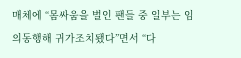매체에 “몸싸움을 벌인 팬들 중 일부는 임의동행해 귀가조치됐다”면서 “다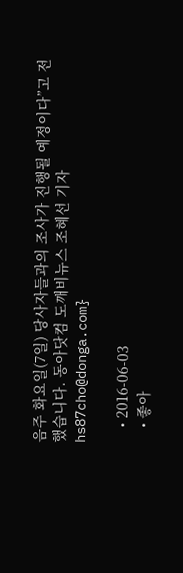음주 화요일(7일) 당사자들과의 조사가 진행될 예정이다”고 전했습니다. 동아닷컴 도깨비뉴스 조혜선 기자 hs87cho@donga.com}

    • 2016-06-03
    • 좋아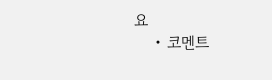요
    • 코멘트